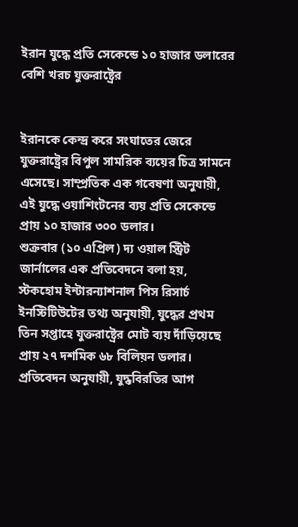ইরান যুদ্ধে প্রতি সেকেন্ডে ১০ হাজার ডলারের বেশি খরচ যুক্তরাষ্ট্রের


ইরানকে কেন্দ্র করে সংঘাতের জেরে যুক্তরাষ্ট্রের বিপুল সামরিক ব্যয়ের চিত্র সামনে এসেছে। সাম্প্রতিক এক গবেষণা অনুযায়ী, এই যুদ্ধে ওয়াশিংটনের ব্যয় প্রতি সেকেন্ডে প্রায় ১০ হাজার ৩০০ ডলার।
শুক্রবার (১০ এপ্রিল) দ্য ওয়াল স্ট্রিট জার্নালের এক প্রতিবেদনে বলা হয়, স্টকহোম ইন্টারন্যাশনাল পিস রিসার্চ ইনস্টিটিউটের তথ্য অনুযায়ী, যুদ্ধের প্রথম তিন সপ্তাহে যুক্তরাষ্ট্রের মোট ব্যয় দাঁড়িয়েছে প্রায় ২৭ দশমিক ৬৮ বিলিয়ন ডলার।
প্রতিবেদন অনুযায়ী, যুদ্ধবিরতির আগ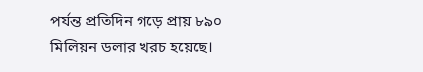পর্যন্ত প্রতিদিন গড়ে প্রায় ৮৯০ মিলিয়ন ডলার খরচ হয়েছে।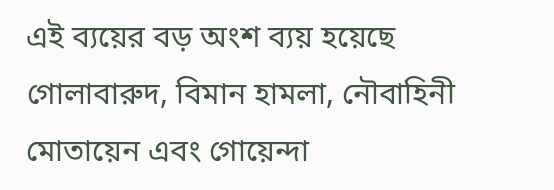এই ব্যয়ের বড় অংশ ব্যয় হয়েছে গোলাবারুদ, বিমান হামলা, নৌবাহিনী মোতায়েন এবং গোয়েন্দা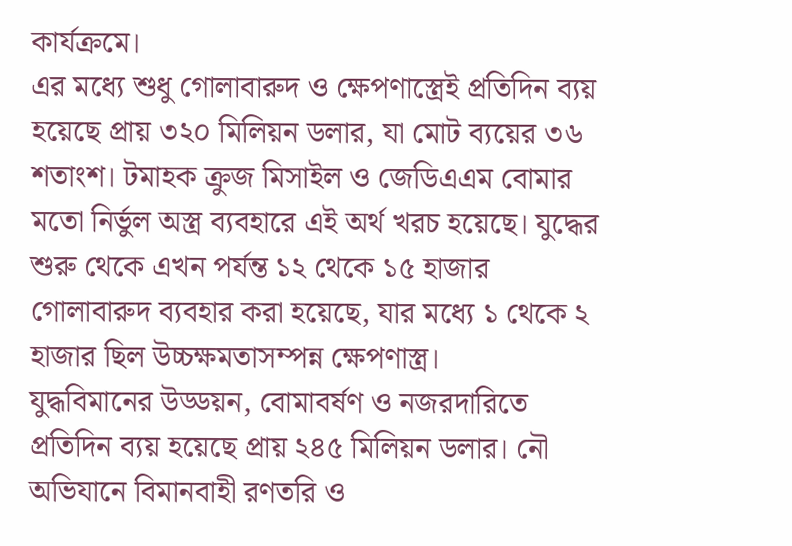কার্যক্রমে।
এর মধ্যে শুধু গোলাবারুদ ও ক্ষেপণাস্ত্রেই প্রতিদিন ব্যয় হয়েছে প্রায় ৩২০ মিলিয়ন ডলার, যা মোট ব্যয়ের ৩৬ শতাংশ। টমাহক ক্রুজ মিসাইল ও জেডিএএম বোমার মতো নির্ভুল অস্ত্র ব্যবহারে এই অর্থ খরচ হয়েছে। যুদ্ধের শুরু থেকে এখন পর্যন্ত ১২ থেকে ১৫ হাজার গোলাবারুদ ব্যবহার করা হয়েছে, যার মধ্যে ১ থেকে ২ হাজার ছিল উচ্চক্ষমতাসম্পন্ন ক্ষেপণাস্ত্র।
যুদ্ধবিমানের উড্ডয়ন, বোমাবর্ষণ ও নজরদারিতে প্রতিদিন ব্যয় হয়েছে প্রায় ২৪৫ মিলিয়ন ডলার। নৌ অভিযানে বিমানবাহী রণতরি ও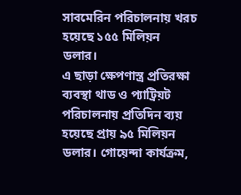সাবমেরিন পরিচালনায় খরচ হয়েছে ১৫৫ মিলিয়ন ডলার।
এ ছাড়া ক্ষেপণাস্ত্র প্রতিরক্ষা ব্যবস্থা থাড ও প্যাট্রিয়ট পরিচালনায় প্রতিদিন ব্যয় হয়েছে প্রায় ৯৫ মিলিয়ন ডলার। গোয়েন্দা কার্যক্রম,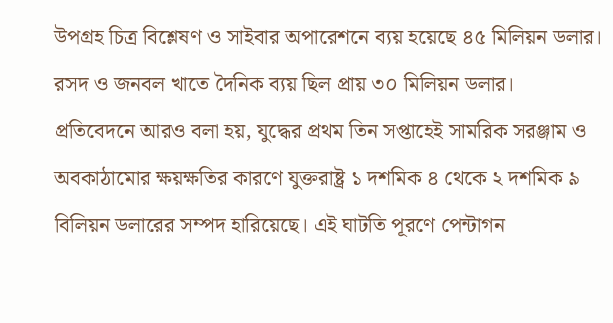উপগ্রহ চিত্র বিশ্লেষণ ও সাইবার অপারেশনে ব্যয় হয়েছে ৪৫ মিলিয়ন ডলার। রসদ ও জনবল খাতে দৈনিক ব্যয় ছিল প্রায় ৩০ মিলিয়ন ডলার।
প্রতিবেদনে আরও বলা হয়, যুদ্ধের প্রথম তিন সপ্তাহেই সামরিক সরঞ্জাম ও অবকাঠামোর ক্ষয়ক্ষতির কারণে যুক্তরাষ্ট্র ১ দশমিক ৪ থেকে ২ দশমিক ৯ বিলিয়ন ডলারের সম্পদ হারিয়েছে। এই ঘাটতি পূরণে পেন্টাগন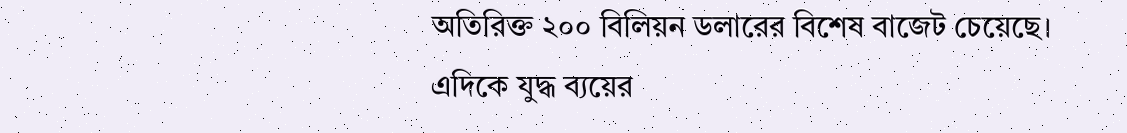অতিরিক্ত ২০০ বিলিয়ন ডলারের বিশেষ বাজেট চেয়েছে।
এদিকে যুদ্ধ ব্যয়ের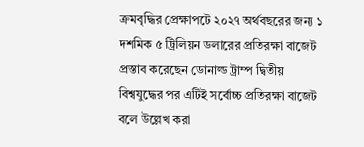ক্রমবৃদ্ধির প্রেক্ষাপটে ২০২৭ অর্থবছরের জন্য ১ দশমিক ৫ ট্রিলিয়ন ডলারের প্রতিরক্ষা বাজেট প্রস্তাব করেছেন ডোনাল্ড ট্রাম্প দ্বিতীয় বিশ্বযুদ্ধের পর এটিই সর্বোচ্চ প্রতিরক্ষা বাজেট বলে উল্লেখ করা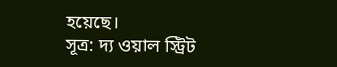হয়েছে।
সূত্র: দ্য ওয়াল স্ট্রিট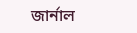জার্নাল